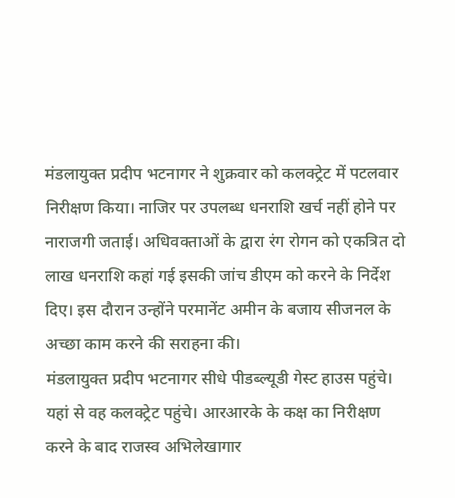मंडलायुक्त प्रदीप भटनागर ने शुक्रवार को कलक्ट्रेट में पटलवार निरीक्षण किया। नाजिर पर उपलब्ध धनराशि खर्च नहीं होने पर नाराजगी जताई। अधिवक्ताओं के द्वारा रंग रोगन को एकत्रित दो लाख धनराशि कहां गई इसकी जांच डीएम को करने के निर्देश दिए। इस दौरान उन्होंने परमानेंट अमीन के बजाय सीजनल के अच्छा काम करने की सराहना की।
मंडलायुक्त प्रदीप भटनागर सीधे पीडब्ल्यूडी गेस्ट हाउस पहुंचे। यहां से वह कलक्ट्रेट पहुंचे। आरआरके के कक्ष का निरीक्षण करने के बाद राजस्व अभिलेखागार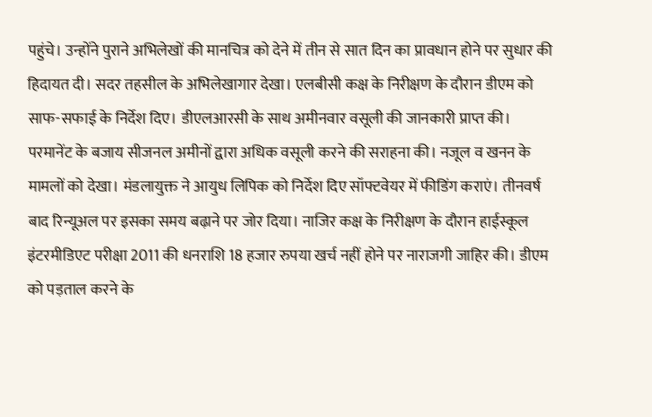पहुंचे। उन्होंने पुराने अभिलेखों की मानचित्र को देने में तीन से सात दिन का प्रावधान होने पर सुधार की हिदायत दी। सदर तहसील के अभिलेखागार देखा। एलबीसी कक्ष के निरीक्षण के दौरान डीएम को साफ-सफाई के निर्देश दिए। डीएलआरसी के साथ अमीनवार वसूली की जानकारी प्राप्त की।
परमानेंट के बजाय सीजनल अमीनों द्वारा अधिक वसूली करने की सराहना की। नजूल व खनन के मामलों को देखा। मंडलायुक्त ने आयुध लिपिक को निर्देश दिए सॉफ्टवेयर में फीडिंग कराएं। तीनवर्ष बाद रिन्यूअल पर इसका समय बढ़ाने पर जोर दिया। नाजिर कक्ष के निरीक्षण के दौरान हाईस्कूल इंटरमीडिएट परीक्षा 2011 की धनराशि 18 हजार रुपया खर्च नहीं होने पर नाराजगी जाहिर की। डीएम को पड़ताल करने के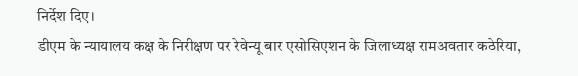निर्देश दिए।
डीएम के न्यायालय कक्ष के निरीक्षण पर रेवेन्यू बार एसोसिएशन के जिलाध्यक्ष रामअवतार कठेरिया,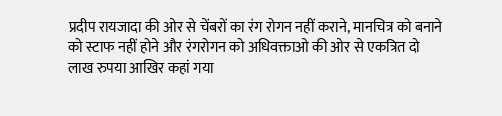प्रदीप रायजादा की ओर से चेंबरों का रंग रोगन नहीं कराने, मानचित्र को बनाने को स्टाफ नहीं होने और रंगरोगन को अधिवक्ताओ की ओर से एकत्रित दो लाख रुपया आखिर कहां गया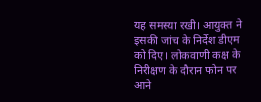यह समस्या रखी। आयुक्त ने इसकी जांच के निर्देश डीएम को दिए। लोकवाणी कक्ष के निरीक्षण के दौरान फोन पर आने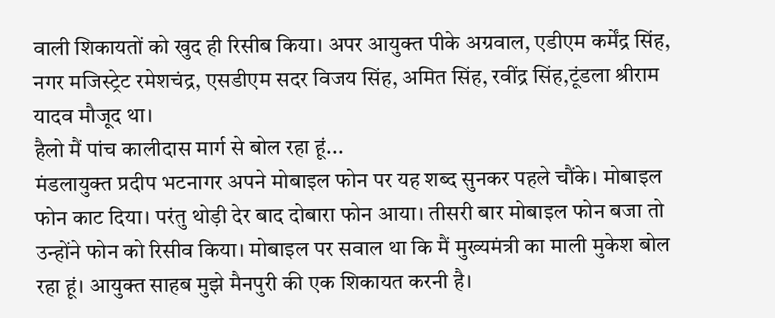वाली शिकायतों को खुद ही रिसीब किया। अपर आयुक्त पीके अग्रवाल, एडीएम कर्मेंद्र सिंह, नगर मजिस्ट्रेट रमेशचंद्र, एसडीएम सदर विजय सिंह, अमित सिंह, रवींद्र सिंह,टूंडला श्रीराम यादव मौजूद था।
हैलो मैं पांच कालीदास मार्ग से बोल रहा हूं...
मंडलायुक्त प्रदीप भटनागर अपने मोबाइल फोन पर यह शब्द सुनकर पहले चौंके। मोबाइल फोन काट दिया। परंतु थोड़ी देर बाद दोबारा फोन आया। तीसरी बार मोबाइल फोन बजा तो उन्होंने फोन को रिसीव किया। मोबाइल पर सवाल था कि मैं मुख्यमंत्री का माली मुकेश बोल रहा हूं। आयुक्त साहब मुझे मैनपुरी की एक शिकायत करनी है।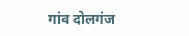गांव दोलगंज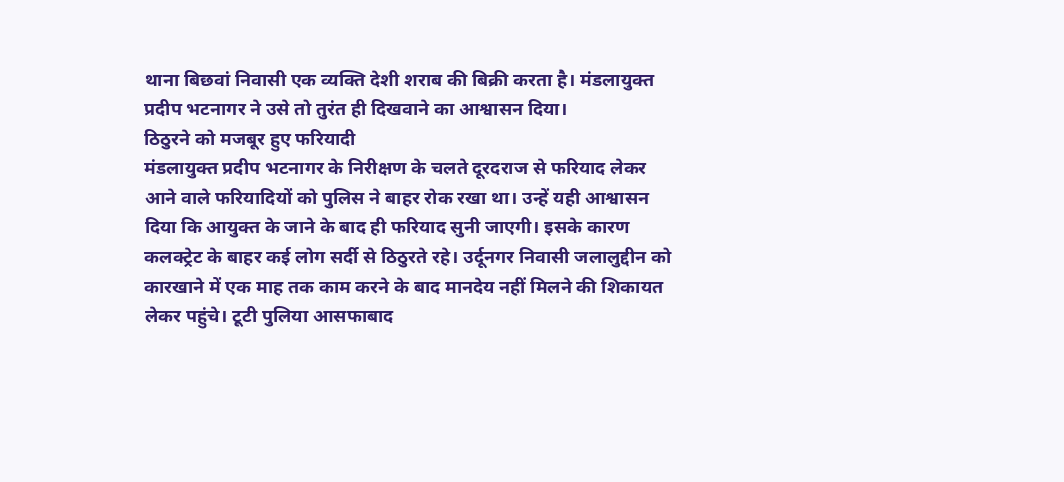थाना बिछवां निवासी एक व्यक्ति देशी शराब की बिक्री करता है। मंडलायुक्त प्रदीप भटनागर ने उसे तो तुरंत ही दिखवाने का आश्वासन दिया।
ठिठुरने को मजबूर हुए फरियादी
मंडलायुक्त प्रदीप भटनागर के निरीक्षण के चलते दूरदराज से फरियाद लेकर आने वाले फरियादियों को पुलिस ने बाहर रोक रखा था। उन्हें यही आश्वासन दिया कि आयुक्त के जाने के बाद ही फरियाद सुनी जाएगी। इसके कारण कलक्ट्रेट के बाहर कई लोग सर्दी से ठिठुरते रहे। उर्दूनगर निवासी जलालुद्दीन को कारखाने में एक माह तक काम करने के बाद मानदेय नहीं मिलने की शिकायत लेकर पहुंचे। टूटी पुलिया आसफाबाद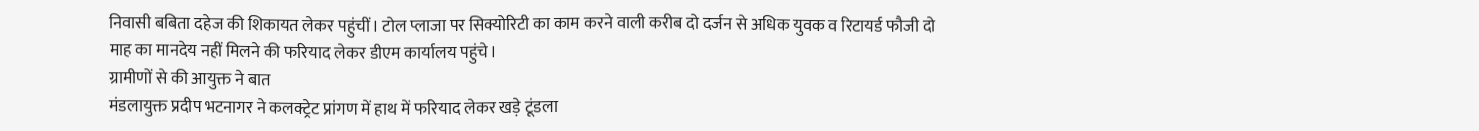निवासी बबिता दहेज की शिकायत लेकर पहुंचीं। टोल प्लाजा पर सिक्योरिटी का काम करने वाली करीब दो दर्जन से अधिक युवक व रिटायर्ड फौजी दो माह का मानदेय नहीं मिलने की फरियाद लेकर डीएम कार्यालय पहुंचे।
ग्रामीणों से की आयुक्त ने बात
मंडलायुक्त प्रदीप भटनागर ने कलक्ट्रेट प्रांगण में हाथ में फरियाद लेकर खड़े टूंडला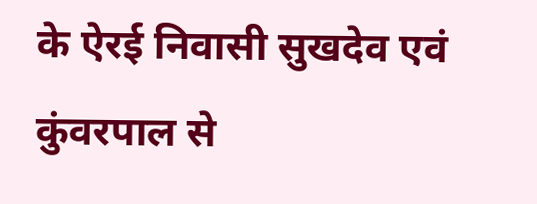के ऐरई निवासी सुखदेव एवं कुंवरपाल से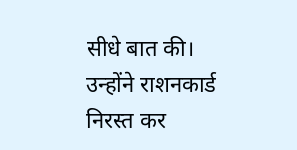सीधे बात की। उन्होंने राशनकार्ड निरस्त कर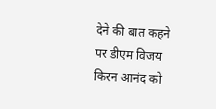देने की बात कहने पर डीएम विजय किरन आनंद को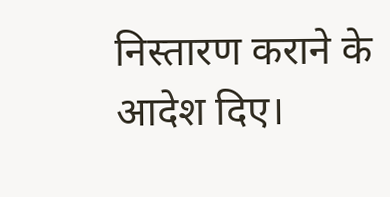निस्तारण कराने के आदेश दिए।